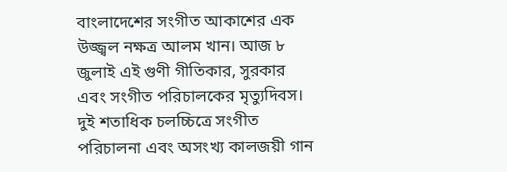বাংলাদেশের সংগীত আকাশের এক উজ্জ্বল নক্ষত্র আলম খান। আজ ৮ জুলাই এই গুণী গীতিকার, সুরকার এবং সংগীত পরিচালকের মৃত্যুদিবস। দুই শতাধিক চলচ্চিত্রে সংগীত পরিচালনা এবং অসংখ্য কালজয়ী গান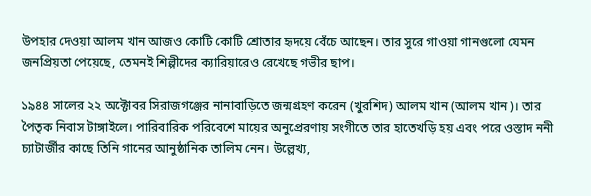উপহার দেওয়া আলম খান আজও কোটি কোটি শ্রোতার হৃদয়ে বেঁচে আছেন। তার সুরে গাওয়া গানগুলো যেমন জনপ্রিয়তা পেয়েছে, তেমনই শিল্পীদের ক্যারিয়ারেও রেখেছে গভীর ছাপ।

১৯৪৪ সালের ২২ অক্টোবর সিরাজগঞ্জের নানাবাড়িতে জন্মগ্রহণ করেন (খুরশিদ) আলম খান (আলম খান)। তার পৈতৃক নিবাস টাঙ্গাইলে। পারিবারিক পরিবেশে মায়ের অনুপ্রেরণায় সংগীতে তার হাতেখড়ি হয় এবং পরে ওস্তাদ ননী চ্যাটার্জীর কাছে তিনি গানের আনুষ্ঠানিক তালিম নেন। উল্লেখ্য,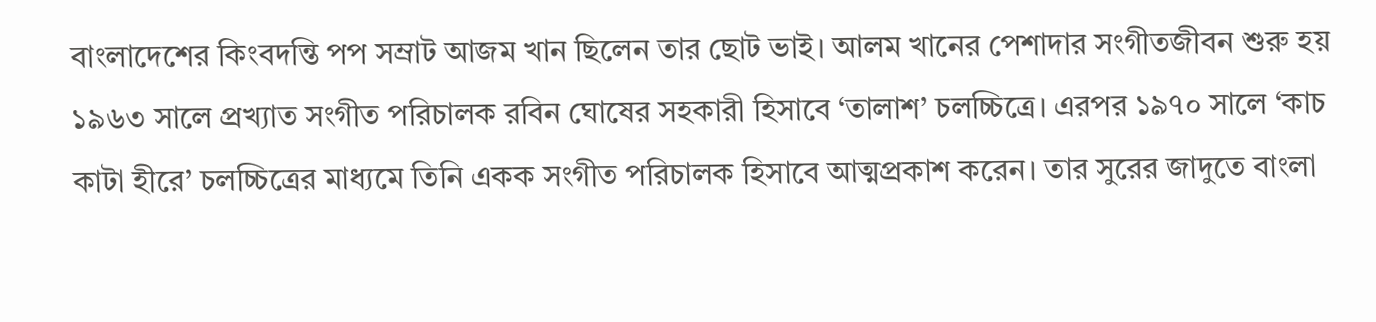বাংলাদেশের কিংবদন্তি পপ সম্রাট আজম খান ছিলেন তার ছোট ভাই। আলম খানের পেশাদার সংগীতজীবন শুরু হয় ১৯৬৩ সালে প্রখ্যাত সংগীত পরিচালক রবিন ঘোষের সহকারী হিসাবে ‘তালাশ’ চলচ্চিত্রে। এরপর ১৯৭০ সালে ‘কাচ কাটা হীরে’ চলচ্চিত্রের মাধ্যমে তিনি একক সংগীত পরিচালক হিসাবে আত্মপ্রকাশ করেন। তার সুরের জাদুতে বাংলা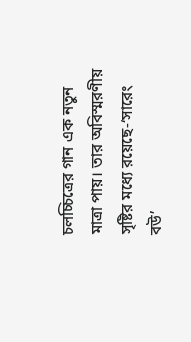চলচ্চিত্রের গান এক নতুন মাত্রা পায়। তার অবিস্মরণীয় সৃষ্টির মধ্যে রয়েছে-‘সারেং বউ’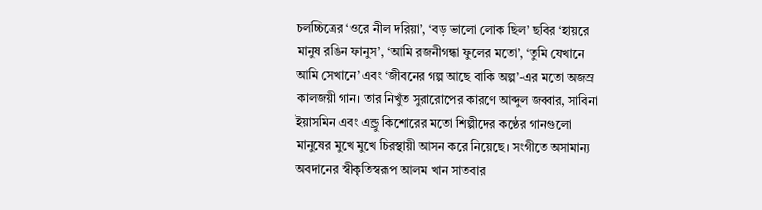চলচ্চিত্রের ‘ওরে নীল দরিয়া’, ‘বড় ভালো লোক ছিল’ ছবির ‘হায়রে মানুষ রঙিন ফানুস’, ‘আমি রজনীগন্ধা ফুলের মতো’, ‘তুমি যেখানে আমি সেখানে’ এবং ‘জীবনের গল্প আছে বাকি অল্প’-এর মতো অজস্র কালজয়ী গান। তার নিখুঁত সুরারোপের কারণে আব্দুল জব্বার, সাবিনা ইয়াসমিন এবং এন্ড্রু কিশোরের মতো শিল্পীদের কণ্ঠের গানগুলো মানুষের মুখে মুখে চিরস্থায়ী আসন করে নিয়েছে। সংগীতে অসামান্য অবদানের স্বীকৃতিস্বরূপ আলম খান সাতবার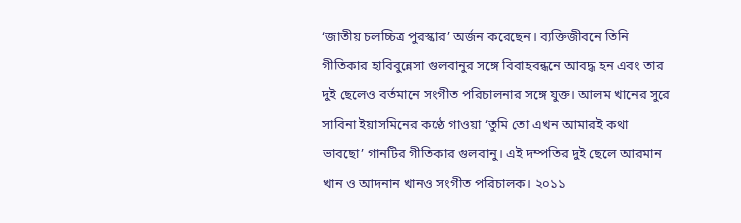‘জাতীয় চলচ্চিত্র পুরস্কার’ অর্জন করেছেন। ব্যক্তিজীবনে তিনি গীতিকার হাবিবুন্নেসা গুলবানুর সঙ্গে বিবাহবন্ধনে আবদ্ধ হন এবং তার দুই ছেলেও বর্তমানে সংগীত পরিচালনার সঙ্গে যুক্ত। আলম খানের সুরে সাবিনা ইয়াসমিনের কণ্ঠে গাওয়া ‘তুমি তো এখন আমারই কথা ভাবছো’ গানটির গীতিকার গুলবানু। এই দম্পতির দুই ছেলে আরমান খান ও আদনান খানও সংগীত পরিচালক। ২০১১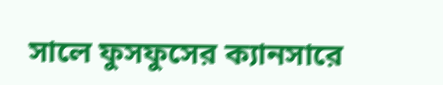সালে ফুসফুসের ক্যানসারে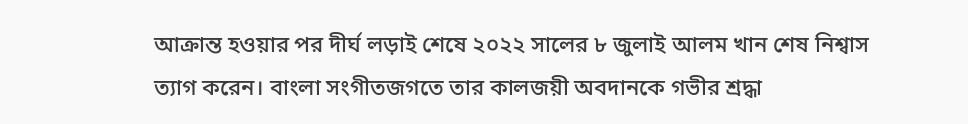আক্রান্ত হওয়ার পর দীর্ঘ লড়াই শেষে ২০২২ সালের ৮ জুলাই আলম খান শেষ নিশ্বাস ত্যাগ করেন। বাংলা সংগীতজগতে তার কালজয়ী অবদানকে গভীর শ্রদ্ধা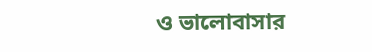ও ভালোবাসার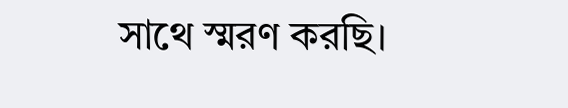সাথে স্মরণ করছি।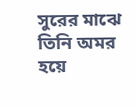সুরের মাঝে তিনি অমর হয়ে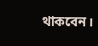থাকবেন।